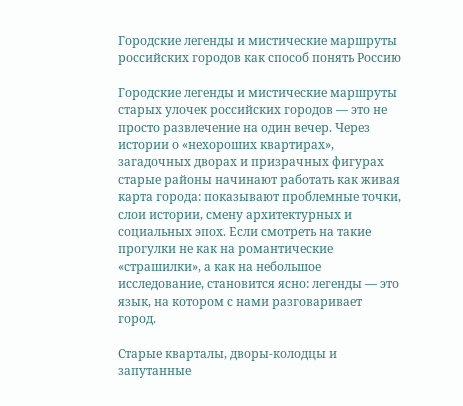Городские легенды и мистические маршруты российских городов как способ понять Россию

Городские легенды и мистические маршруты старых улочек российских городов — это не просто развлечение на один вечер. Через истории о «нехороших квартирах», загадочных дворах и призрачных фигурах старые районы начинают работать как живая карта города: показывают проблемные точки, слои истории, смену архитектурных и социальных эпох. Если смотреть на такие прогулки не как на романтические «страшилки», а как на небольшое исследование, становится ясно: легенды — это язык, на котором с нами разговаривает город.

Старые кварталы, дворы-колодцы и запутанные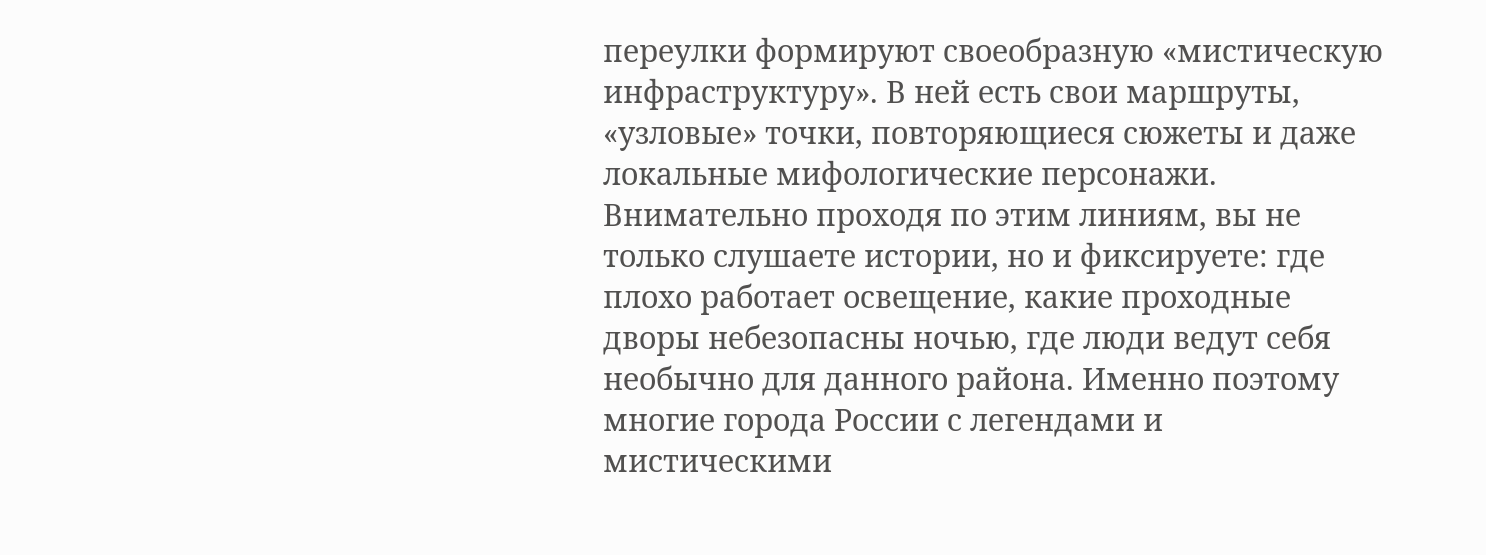переулки формируют своеобразную «мистическую инфраструктуру». В ней есть свои маршруты, «узловые» точки, повторяющиеся сюжеты и даже локальные мифологические персонажи. Внимательно проходя по этим линиям, вы не только слушаете истории, но и фиксируете: где плохо работает освещение, какие проходные дворы небезопасны ночью, где люди ведут себя необычно для данного района. Именно поэтому многие города России с легендами и мистическими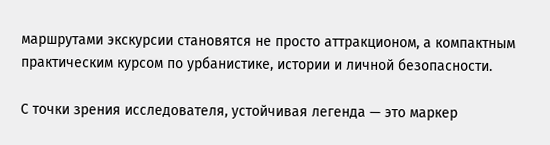маршрутами экскурсии становятся не просто аттракционом, а компактным практическим курсом по урбанистике, истории и личной безопасности.

С точки зрения исследователя, устойчивая легенда — это маркер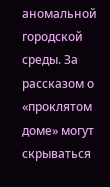аномальной городской среды. За рассказом о «проклятом доме» могут скрываться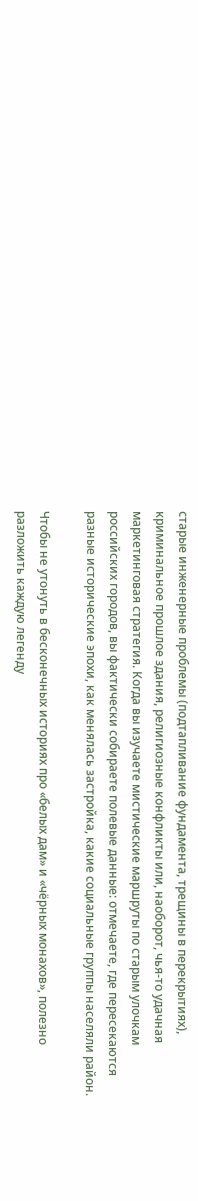старые инженерные проблемы (подтапливание фундамента, трещины в перекрытиях), криминальное прошлое здания, религиозные конфликты или, наоборот, чья-то удачная маркетинговая стратегия. Когда вы изучаете мистические маршруты по старым улочкам российских городов, вы фактически собираете полевые данные: отмечаете, где пересекаются разные исторические эпохи, как менялась застройка, какие социальные группы населяли район.

Чтобы не утонуть в бесконечных историях про «белых дам» и «чёрных монахов», полезно разложить каждую легенду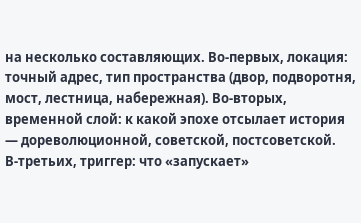на несколько составляющих. Во‑первых, локация: точный адрес, тип пространства (двор, подворотня, мост, лестница, набережная). Во‑вторых, временной слой: к какой эпохе отсылает история — дореволюционной, советской, постсоветской. В‑третьих, триггер: что «запускает»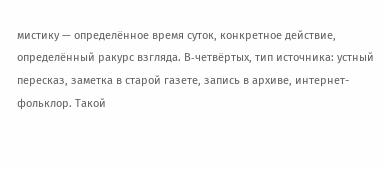мистику — определённое время суток, конкретное действие, определённый ракурс взгляда. В‑четвёртых, тип источника: устный пересказ, заметка в старой газете, запись в архиве, интернет-фольклор. Такой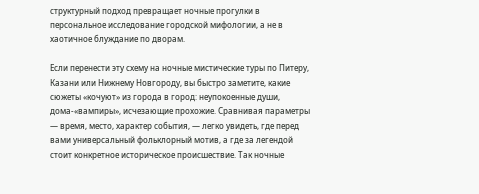структурный подход превращает ночные прогулки в персональное исследование городской мифологии, а не в хаотичное блуждание по дворам.

Если перенести эту схему на ночные мистические туры по Питеру, Казани или Нижнему Новгороду, вы быстро заметите, какие сюжеты «кочуют» из города в город: неупокоенные души, дома-«вампиры», исчезающие прохожие. Сравнивая параметры — время, место, характер события, — легко увидеть, где перед вами универсальный фольклорный мотив, а где за легендой стоит конкретное историческое происшествие. Так ночные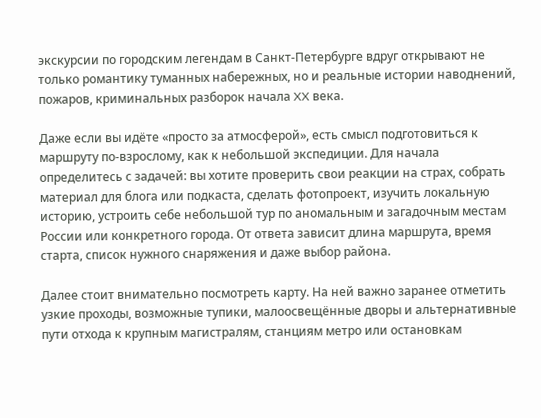экскурсии по городским легендам в Санкт‑Петербурге вдруг открывают не только романтику туманных набережных, но и реальные истории наводнений, пожаров, криминальных разборок начала XX века.

Даже если вы идёте «просто за атмосферой», есть смысл подготовиться к маршруту по‑взрослому, как к небольшой экспедиции. Для начала определитесь с задачей: вы хотите проверить свои реакции на страх, собрать материал для блога или подкаста, сделать фотопроект, изучить локальную историю, устроить себе небольшой тур по аномальным и загадочным местам России или конкретного города. От ответа зависит длина маршрута, время старта, список нужного снаряжения и даже выбор района.

Далее стоит внимательно посмотреть карту. На ней важно заранее отметить узкие проходы, возможные тупики, малоосвещённые дворы и альтернативные пути отхода к крупным магистралям, станциям метро или остановкам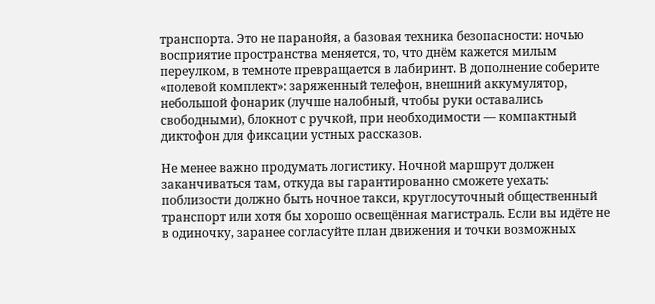транспорта. Это не паранойя, а базовая техника безопасности: ночью восприятие пространства меняется, то, что днём кажется милым переулком, в темноте превращается в лабиринт. В дополнение соберите «полевой комплект»: заряженный телефон, внешний аккумулятор, небольшой фонарик (лучше налобный, чтобы руки оставались свободными), блокнот с ручкой, при необходимости — компактный диктофон для фиксации устных рассказов.

Не менее важно продумать логистику. Ночной маршрут должен заканчиваться там, откуда вы гарантированно сможете уехать: поблизости должно быть ночное такси, круглосуточный общественный транспорт или хотя бы хорошо освещённая магистраль. Если вы идёте не в одиночку, заранее согласуйте план движения и точки возможных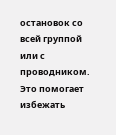остановок со всей группой или с проводником. Это помогает избежать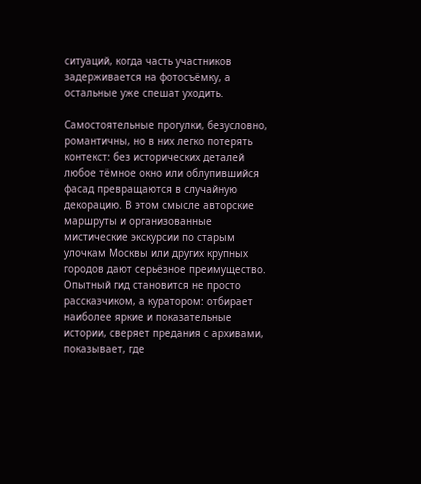ситуаций, когда часть участников задерживается на фотосъёмку, а остальные уже спешат уходить.

Самостоятельные прогулки, безусловно, романтичны, но в них легко потерять контекст: без исторических деталей любое тёмное окно или облупившийся фасад превращаются в случайную декорацию. В этом смысле авторские маршруты и организованные мистические экскурсии по старым улочкам Москвы или других крупных городов дают серьёзное преимущество. Опытный гид становится не просто рассказчиком, а куратором: отбирает наиболее яркие и показательные истории, сверяет предания с архивами, показывает, где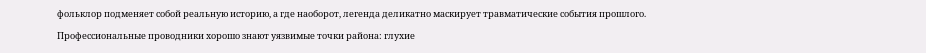фольклор подменяет собой реальную историю, а где наоборот, легенда деликатно маскирует травматические события прошлого.

Профессиональные проводники хорошо знают уязвимые точки района: глухие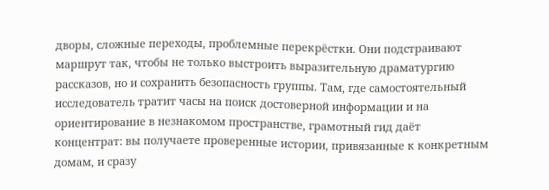дворы, сложные переходы, проблемные перекрёстки. Они подстраивают маршрут так, чтобы не только выстроить выразительную драматургию рассказов, но и сохранить безопасность группы. Там, где самостоятельный исследователь тратит часы на поиск достоверной информации и на ориентирование в незнакомом пространстве, грамотный гид даёт концентрат: вы получаете проверенные истории, привязанные к конкретным домам, и сразу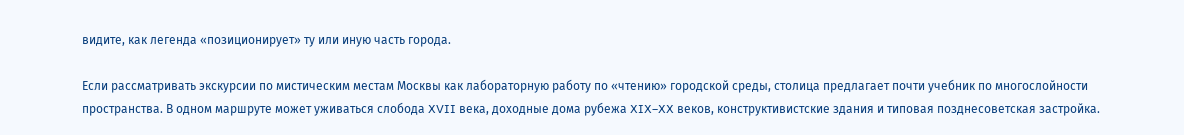видите, как легенда «позиционирует» ту или иную часть города.

Если рассматривать экскурсии по мистическим местам Москвы как лабораторную работу по «чтению» городской среды, столица предлагает почти учебник по многослойности пространства. В одном маршруте может уживаться слобода XVII века, доходные дома рубежа XIX–XX веков, конструктивистские здания и типовая позднесоветская застройка.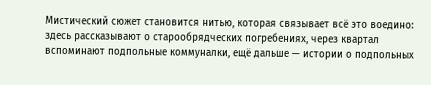Мистический сюжет становится нитью, которая связывает всё это воедино: здесь рассказывают о старообрядческих погребениях, через квартал вспоминают подпольные коммуналки, ещё дальше — истории о подпольных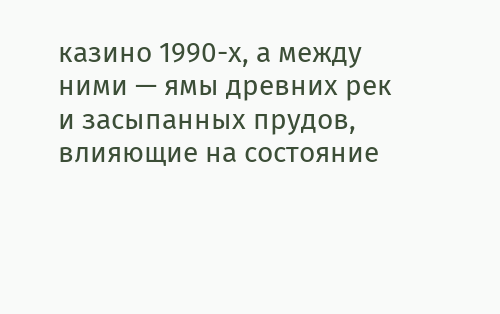казино 1990-х, а между ними — ямы древних рек и засыпанных прудов, влияющие на состояние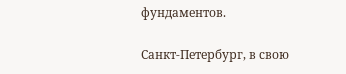фундаментов.

Санкт‑Петербург, в свою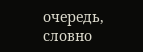очередь, словно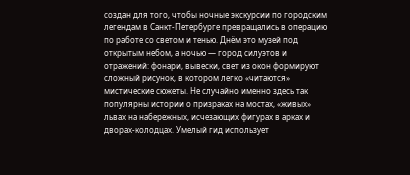создан для того, чтобы ночные экскурсии по городским легендам в Санкт‑Петербурге превращались в операцию по работе со светом и тенью. Днём это музей под открытым небом, а ночью — город силуэтов и отражений: фонари, вывески, свет из окон формируют сложный рисунок, в котором легко «читаются» мистические сюжеты. Не случайно именно здесь так популярны истории о призраках на мостах, «живых» львах на набережных, исчезающих фигурах в арках и дворах‑колодцах. Умелый гид использует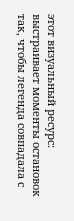этот визуальный ресурс: выстраивает моменты остановок так, чтобы легенда совпадала с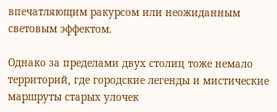впечатляющим ракурсом или неожиданным световым эффектом.

Однако за пределами двух столиц тоже немало территорий, где городские легенды и мистические маршруты старых улочек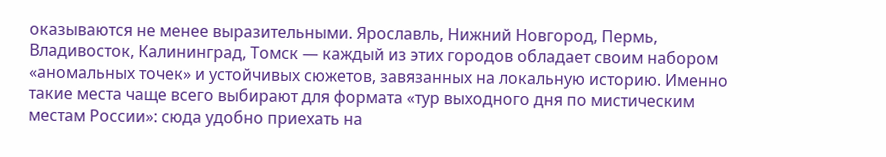оказываются не менее выразительными. Ярославль, Нижний Новгород, Пермь, Владивосток, Калининград, Томск — каждый из этих городов обладает своим набором «аномальных точек» и устойчивых сюжетов, завязанных на локальную историю. Именно такие места чаще всего выбирают для формата «тур выходного дня по мистическим местам России»: сюда удобно приехать на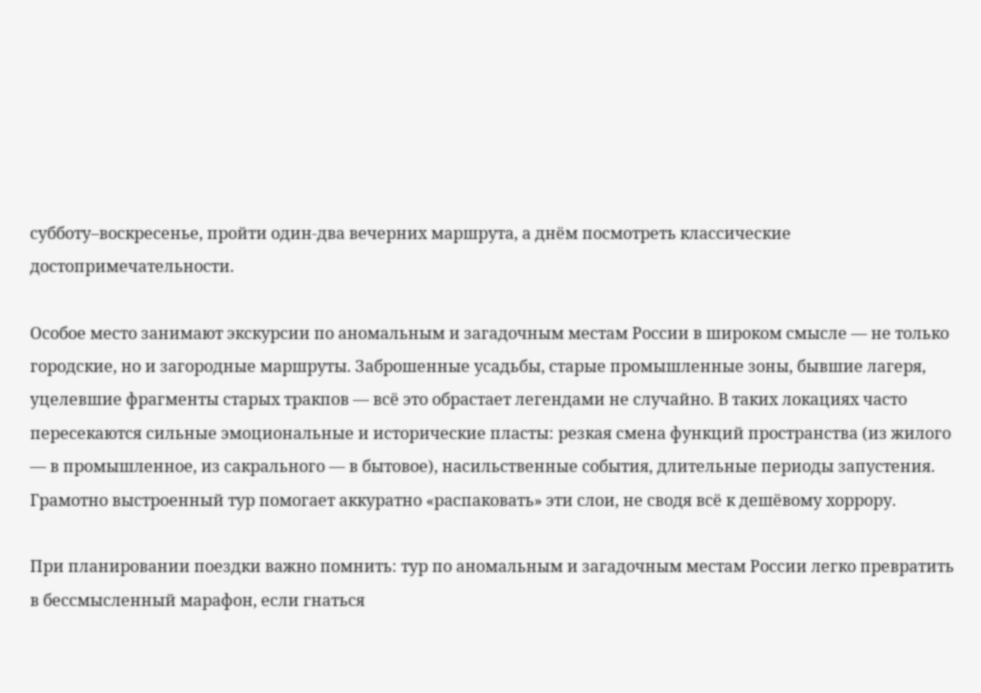субботу–воскресенье, пройти один‑два вечерних маршрута, а днём посмотреть классические достопримечательности.

Особое место занимают экскурсии по аномальным и загадочным местам России в широком смысле — не только городские, но и загородные маршруты. Заброшенные усадьбы, старые промышленные зоны, бывшие лагеря, уцелевшие фрагменты старых тракпов — всё это обрастает легендами не случайно. В таких локациях часто пересекаются сильные эмоциональные и исторические пласты: резкая смена функций пространства (из жилого — в промышленное, из сакрального — в бытовое), насильственные события, длительные периоды запустения. Грамотно выстроенный тур помогает аккуратно «распаковать» эти слои, не сводя всё к дешёвому хоррору.

При планировании поездки важно помнить: тур по аномальным и загадочным местам России легко превратить в бессмысленный марафон, если гнаться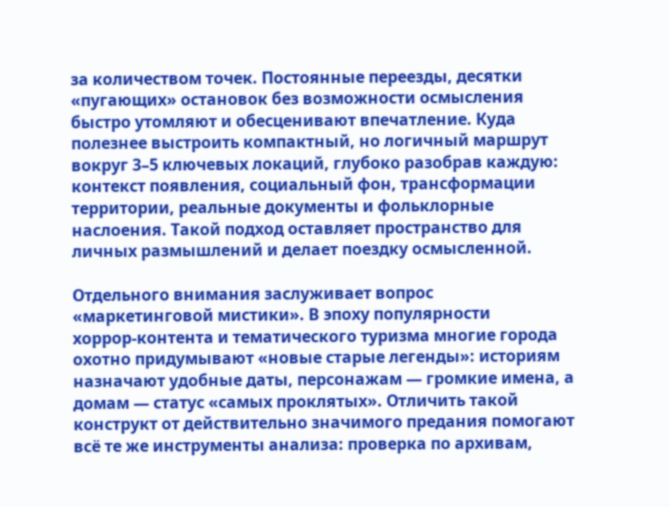за количеством точек. Постоянные переезды, десятки «пугающих» остановок без возможности осмысления быстро утомляют и обесценивают впечатление. Куда полезнее выстроить компактный, но логичный маршрут вокруг 3–5 ключевых локаций, глубоко разобрав каждую: контекст появления, социальный фон, трансформации территории, реальные документы и фольклорные наслоения. Такой подход оставляет пространство для личных размышлений и делает поездку осмысленной.

Отдельного внимания заслуживает вопрос «маркетинговой мистики». В эпоху популярности хоррор‑контента и тематического туризма многие города охотно придумывают «новые старые легенды»: историям назначают удобные даты, персонажам — громкие имена, а домам — статус «самых проклятых». Отличить такой конструкт от действительно значимого предания помогают всё те же инструменты анализа: проверка по архивам,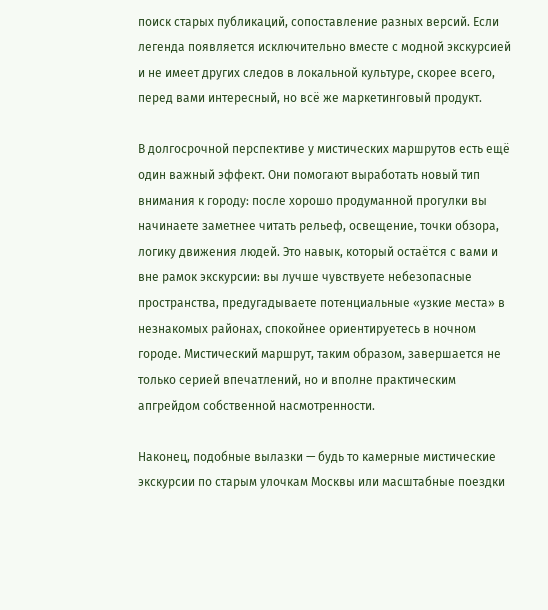поиск старых публикаций, сопоставление разных версий. Если легенда появляется исключительно вместе с модной экскурсией и не имеет других следов в локальной культуре, скорее всего, перед вами интересный, но всё же маркетинговый продукт.

В долгосрочной перспективе у мистических маршрутов есть ещё один важный эффект. Они помогают выработать новый тип внимания к городу: после хорошо продуманной прогулки вы начинаете заметнее читать рельеф, освещение, точки обзора, логику движения людей. Это навык, который остаётся с вами и вне рамок экскурсии: вы лучше чувствуете небезопасные пространства, предугадываете потенциальные «узкие места» в незнакомых районах, спокойнее ориентируетесь в ночном городе. Мистический маршрут, таким образом, завершается не только серией впечатлений, но и вполне практическим апгрейдом собственной насмотренности.

Наконец, подобные вылазки — будь то камерные мистические экскурсии по старым улочкам Москвы или масштабные поездки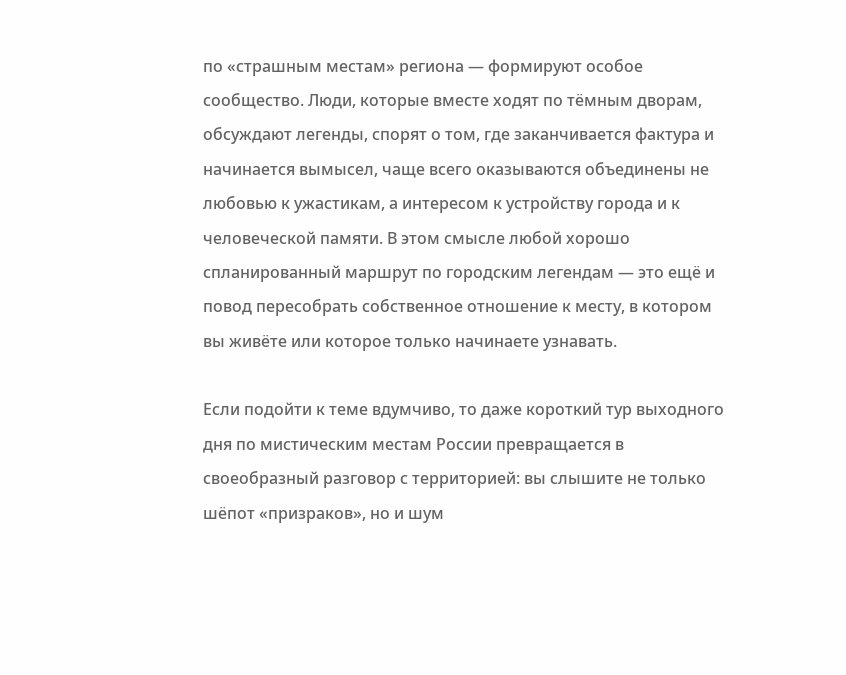по «страшным местам» региона — формируют особое сообщество. Люди, которые вместе ходят по тёмным дворам, обсуждают легенды, спорят о том, где заканчивается фактура и начинается вымысел, чаще всего оказываются объединены не любовью к ужастикам, а интересом к устройству города и к человеческой памяти. В этом смысле любой хорошо спланированный маршрут по городским легендам — это ещё и повод пересобрать собственное отношение к месту, в котором вы живёте или которое только начинаете узнавать.

Если подойти к теме вдумчиво, то даже короткий тур выходного дня по мистическим местам России превращается в своеобразный разговор с территорией: вы слышите не только шёпот «призраков», но и шум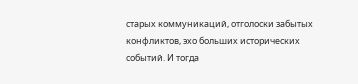старых коммуникаций, отголоски забытых конфликтов, эхо больших исторических событий. И тогда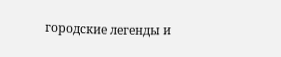городские легенды и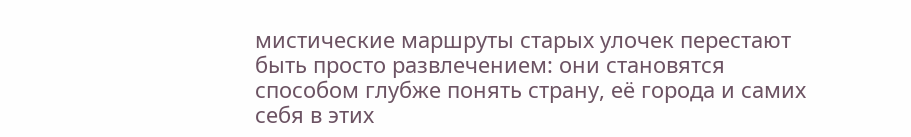мистические маршруты старых улочек перестают быть просто развлечением: они становятся способом глубже понять страну, её города и самих себя в этих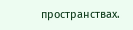пространствах.